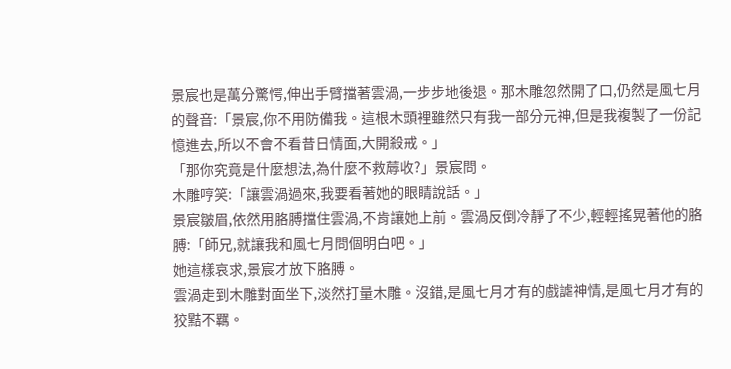景宸也是萬分驚愕,伸出手臂擋著雲渦,一步步地後退。那木雕忽然開了口,仍然是風七月的聲音:「景宸,你不用防備我。這根木頭裡雖然只有我一部分元神,但是我複製了一份記憶進去,所以不會不看昔日情面,大開殺戒。」
「那你究竟是什麼想法,為什麼不救蓐收?」景宸問。
木雕哼笑:「讓雲渦過來,我要看著她的眼睛說話。」
景宸皺眉,依然用胳膊擋住雲渦,不肯讓她上前。雲渦反倒冷靜了不少,輕輕搖晃著他的胳膊:「師兄,就讓我和風七月問個明白吧。」
她這樣哀求,景宸才放下胳膊。
雲渦走到木雕對面坐下,淡然打量木雕。沒錯,是風七月才有的戲謔神情,是風七月才有的狡黠不羈。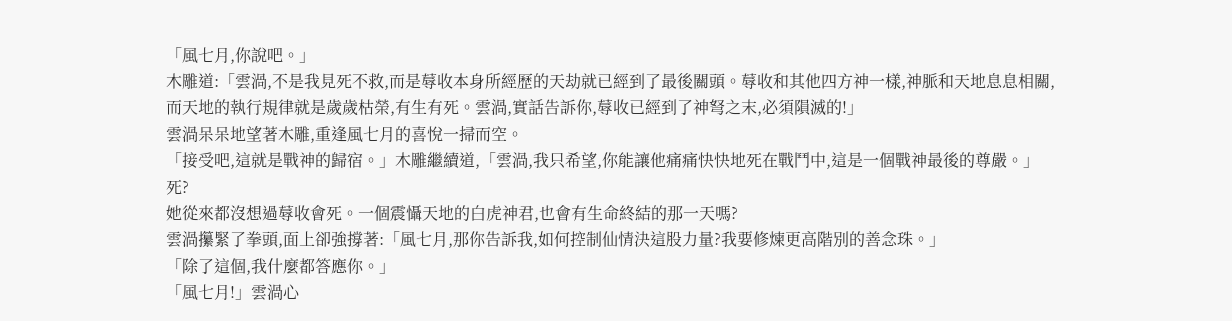「風七月,你說吧。」
木雕道:「雲渦,不是我見死不救,而是蓐收本身所經歷的天劫就已經到了最後關頭。蓐收和其他四方神一樣,神脈和天地息息相關,而天地的執行規律就是歲歲枯榮,有生有死。雲渦,實話告訴你,蓐收已經到了神弩之末,必須隕滅的!」
雲渦呆呆地望著木雕,重逢風七月的喜悅一掃而空。
「接受吧,這就是戰神的歸宿。」木雕繼續道,「雲渦,我只希望,你能讓他痛痛快快地死在戰鬥中,這是一個戰神最後的尊嚴。」
死?
她從來都沒想過蓐收會死。一個震懾天地的白虎神君,也會有生命終結的那一天嗎?
雲渦攥緊了拳頭,面上卻強撐著:「風七月,那你告訴我,如何控制仙情決這股力量?我要修煉更高階別的善念珠。」
「除了這個,我什麼都答應你。」
「風七月!」雲渦心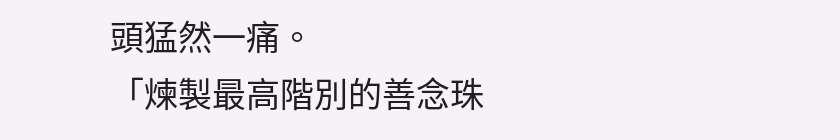頭猛然一痛。
「煉製最高階別的善念珠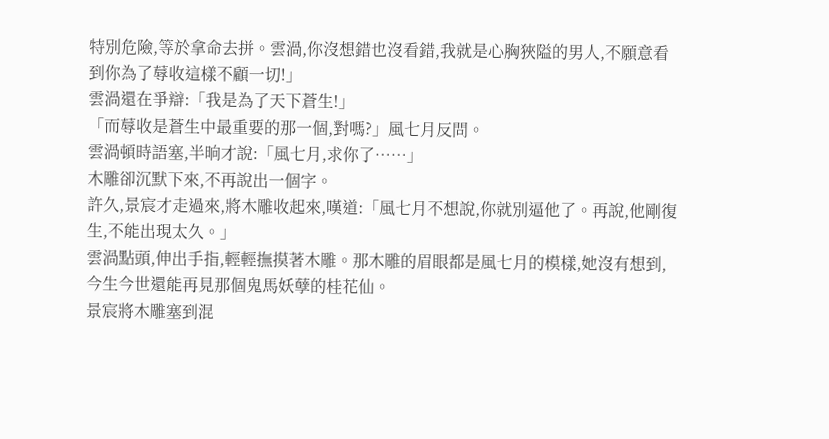特別危險,等於拿命去拼。雲渦,你沒想錯也沒看錯,我就是心胸狹隘的男人,不願意看到你為了蓐收這樣不顧一切!」
雲渦還在爭辯:「我是為了天下蒼生!」
「而蓐收是蒼生中最重要的那一個,對嗎?」風七月反問。
雲渦頓時語塞,半晌才說:「風七月,求你了……」
木雕卻沉默下來,不再說出一個字。
許久,景宸才走過來,將木雕收起來,嘆道:「風七月不想說,你就別逼他了。再說,他剛復生,不能出現太久。」
雲渦點頭,伸出手指,輕輕撫摸著木雕。那木雕的眉眼都是風七月的模樣,她沒有想到,今生今世還能再見那個鬼馬妖孽的桂花仙。
景宸將木雕塞到混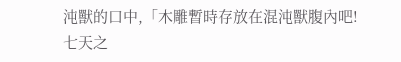沌獸的口中,「木雕暫時存放在混沌獸腹內吧!七天之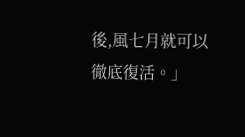後,風七月就可以徹底復活。」